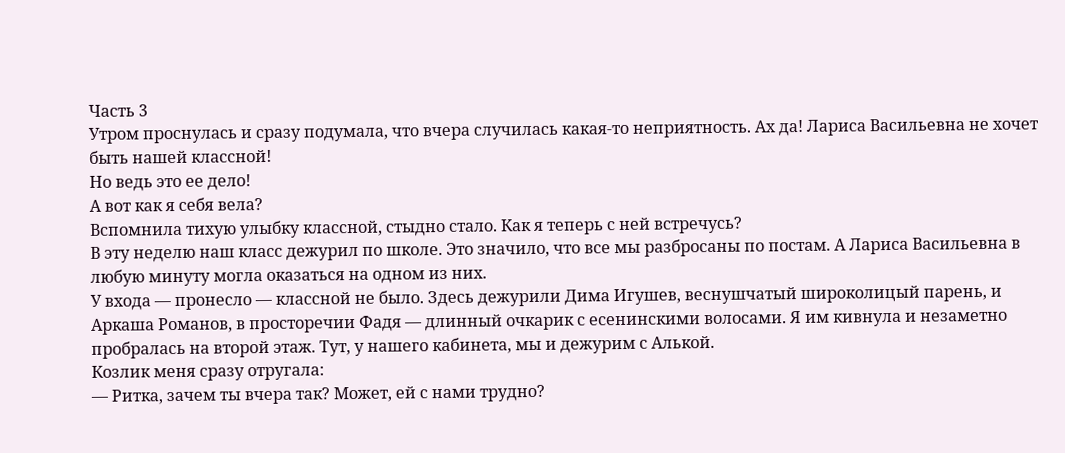Часть 3
Утром проснулась и сразу подумала, что вчера случилась какая-то неприятность. Ах да! Лариса Васильевна не хочет быть нашей классной!
Но ведь это ее дело!
А вот как я себя вела?
Вспомнила тихую улыбку классной, стыдно стало. Как я теперь с ней встречусь?
В эту неделю наш класс дежурил по школе. Это значило, что все мы разбросаны по постам. А Лариса Васильевна в любую минуту могла оказаться на одном из них.
У входа — пронесло — классной не было. Здесь дежурили Дима Игушев, веснушчатый широколицый парень, и Аркаша Романов, в просторечии Фадя — длинный очкарик с есенинскими волосами. Я им кивнула и незаметно пробралась на второй этаж. Тут, у нашего кабинета, мы и дежурим с Алькой.
Козлик меня сразу отругала:
— Ритка, зачем ты вчера так? Может, ей с нами трудно?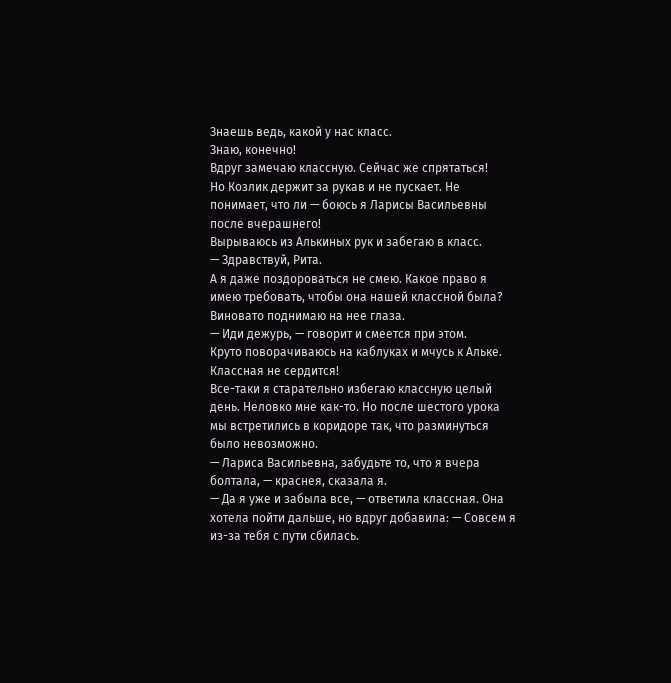Знаешь ведь, какой у нас класс.
Знаю, конечно!
Вдруг замечаю классную. Сейчас же спрятаться!
Но Козлик держит за рукав и не пускает. Не понимает, что ли — боюсь я Ларисы Васильевны после вчерашнего!
Вырываюсь из Алькиных рук и забегаю в класс.
— Здравствуй, Рита.
А я даже поздороваться не смею. Какое право я имею требовать, чтобы она нашей классной была? Виновато поднимаю на нее глаза.
— Иди дежурь, — говорит и смеется при этом.
Круто поворачиваюсь на каблуках и мчусь к Альке. Классная не сердится!
Все-таки я старательно избегаю классную целый день. Неловко мне как-то. Но после шестого урока мы встретились в коридоре так, что разминуться было невозможно.
— Лариса Васильевна, забудьте то, что я вчера болтала, — краснея, сказала я.
— Да я уже и забыла все, — ответила классная. Она хотела пойти дальше, но вдруг добавила: — Совсем я из-за тебя с пути сбилась.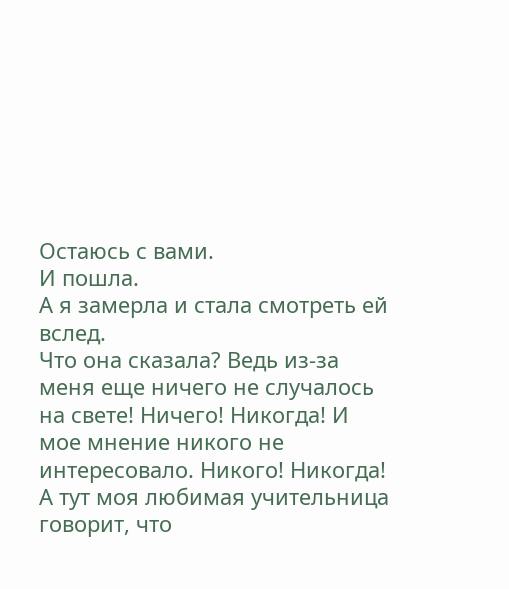Остаюсь с вами.
И пошла.
А я замерла и стала смотреть ей вслед.
Что она сказала? Ведь из-за меня еще ничего не случалось на свете! Ничего! Никогда! И мое мнение никого не интересовало. Никого! Никогда!
А тут моя любимая учительница говорит, что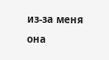из-за меня она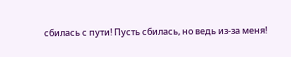сбилась с пути! Пусть сбилась, но ведь из-за меня!